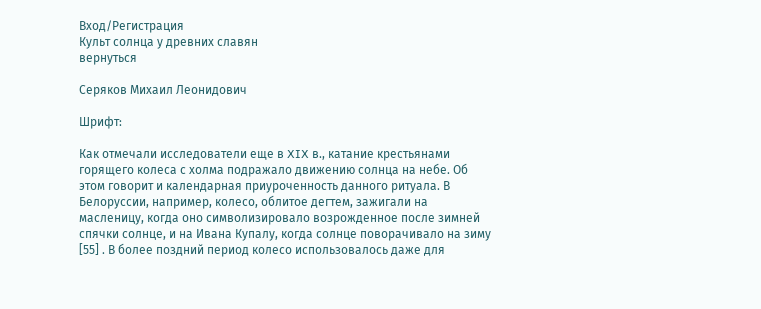Вход/Регистрация
Культ солнца у древних славян
вернуться

Серяков Михаил Леонидович

Шрифт:

Как отмечали исследователи еще в XIX в., катание крестьянами горящего колеса с холма подражало движению солнца на небе. Об этом говорит и календарная приуроченность данного ритуала. В Белоруссии, например, колесо, облитое дегтем, зажигали на масленицу, когда оно символизировало возрожденное после зимней спячки солнце, и на Ивана Купалу, когда солнце поворачивало на зиму [55] . В более поздний период колесо использовалось даже для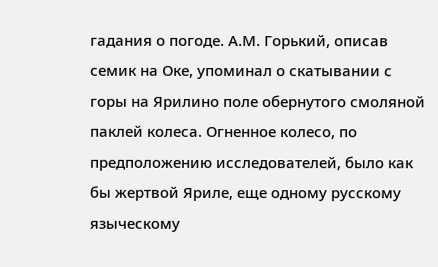гадания о погоде. А.М. Горький, описав семик на Оке, упоминал о скатывании с горы на Ярилино поле обернутого смоляной паклей колеса. Огненное колесо, по предположению исследователей, было как бы жертвой Яриле, еще одному русскому языческому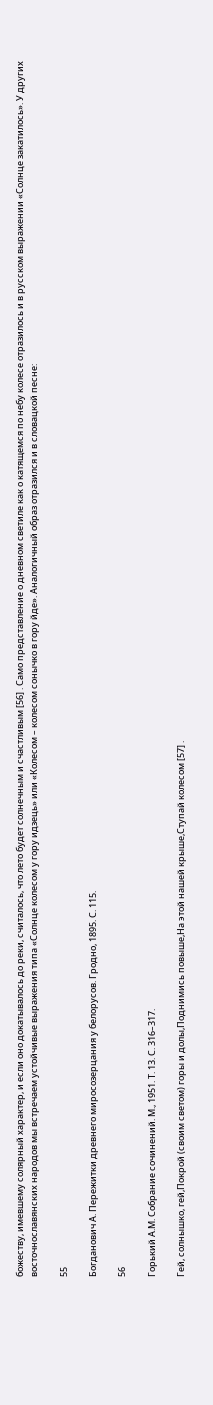божеству, имевшему солярный характер, и если оно докатывалось до реки, считалось, что лето будет солнечным и счастливым [56] . Само представление о дневном светиле как о катящемся по небу колесе отразилось и в русском выражении «Солнце закатилось». У других восточнославянских народов мы встречаем устойчивые выражения типа «Солнце колесом у гору идзець» или «Колесом – колесом сонычко в гору йде». Аналогичный образ отразился и в словацкой песне:

55

Богданович А. Пережитки древнего миросозерцания у белорусов. Гродно, 1895. С. 115.

56

Горький А.М. Собрание сочинений. М., 1951. Т. 13. С. 316–317.

Гей, солнышко, гей,Покрой (своим светом) горы и долы,Поднимись повыше,На этой нашей крыше,Ступай колесом [57] .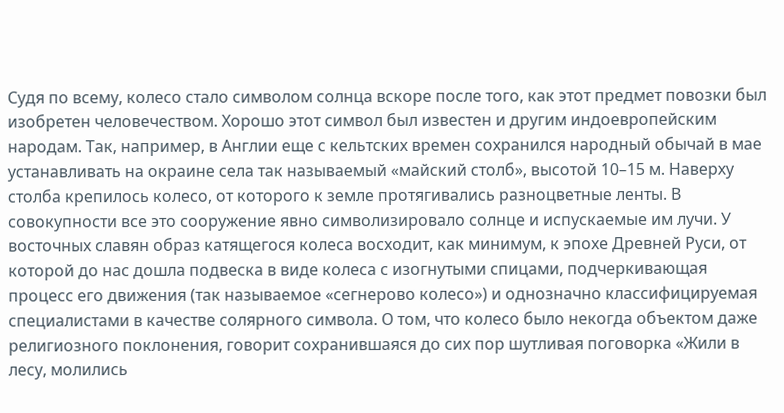Судя по всему, колесо стало символом солнца вскоре после того, как этот предмет повозки был изобретен человечеством. Хорошо этот символ был известен и другим индоевропейским народам. Так, например, в Англии еще с кельтских времен сохранился народный обычай в мае устанавливать на окраине села так называемый «майский столб», высотой 10–15 м. Наверху столба крепилось колесо, от которого к земле протягивались разноцветные ленты. В совокупности все это сооружение явно символизировало солнце и испускаемые им лучи. У восточных славян образ катящегося колеса восходит, как минимум, к эпохе Древней Руси, от которой до нас дошла подвеска в виде колеса с изогнутыми спицами, подчеркивающая процесс его движения (так называемое «сегнерово колесо») и однозначно классифицируемая специалистами в качестве солярного символа. О том, что колесо было некогда объектом даже религиозного поклонения, говорит сохранившаяся до сих пор шутливая поговорка «Жили в лесу, молились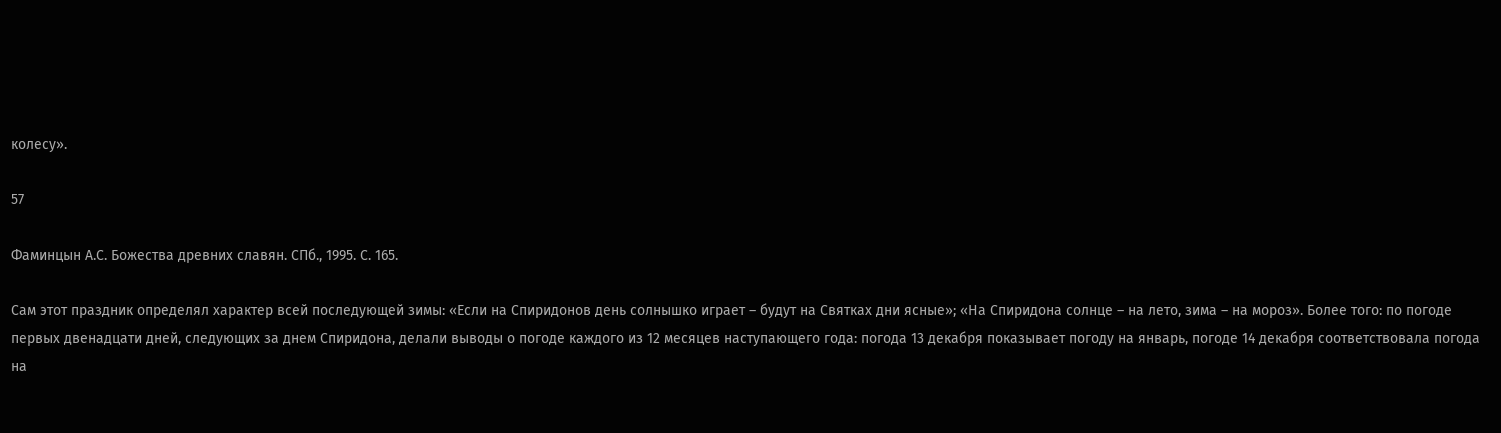колесу».

57

Фаминцын А.С. Божества древних славян. СПб., 1995. С. 165.

Сам этот праздник определял характер всей последующей зимы: «Если на Спиридонов день солнышко играет – будут на Святках дни ясные»; «На Спиридона солнце – на лето, зима – на мороз». Более того: по погоде первых двенадцати дней, следующих за днем Спиридона, делали выводы о погоде каждого из 12 месяцев наступающего года: погода 13 декабря показывает погоду на январь, погоде 14 декабря соответствовала погода на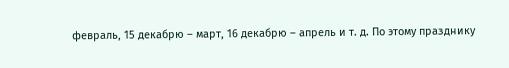февраль, 15 декабрю – март, 16 декабрю – апрель и т. д. По этому празднику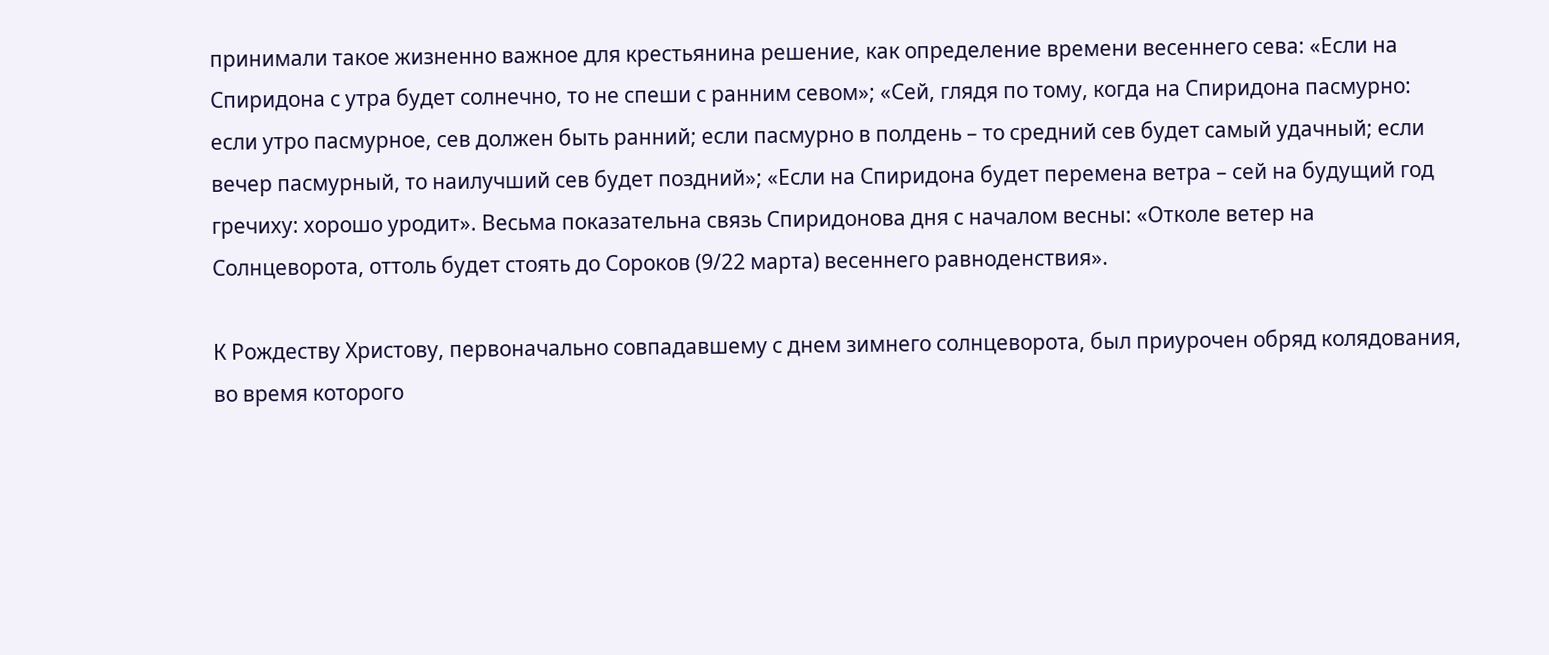принимали такое жизненно важное для крестьянина решение, как определение времени весеннего сева: «Если на Спиридона с утра будет солнечно, то не спеши с ранним севом»; «Сей, глядя по тому, когда на Спиридона пасмурно: если утро пасмурное, сев должен быть ранний; если пасмурно в полдень – то средний сев будет самый удачный; если вечер пасмурный, то наилучший сев будет поздний»; «Если на Спиридона будет перемена ветра – сей на будущий год гречиху: хорошо уродит». Весьма показательна связь Спиридонова дня с началом весны: «Отколе ветер на Солнцеворота, оттоль будет стоять до Сороков (9/22 марта) весеннего равноденствия».

К Рождеству Христову, первоначально совпадавшему с днем зимнего солнцеворота, был приурочен обряд колядования, во время которого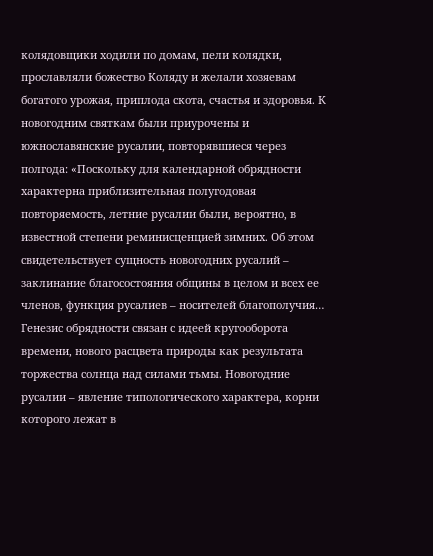колядовщики ходили по домам, пели колядки, прославляли божество Коляду и желали хозяевам богатого урожая, приплода скота, счастья и здоровья. К новогодним святкам были приурочены и южнославянские русалии, повторявшиеся через полгода: «Поскольку для календарной обрядности характерна приблизительная полугодовая повторяемость, летние русалии были, вероятно, в известной степени реминисценцией зимних. Об этом свидетельствует сущность новогодних русалий – заклинание благосостояния общины в целом и всех ее членов, функция русалиев – носителей благополучия… Генезис обрядности связан с идеей кругооборота времени, нового расцвета природы как результата торжества солнца над силами тьмы. Новогодние русалии – явление типологического характера, корни которого лежат в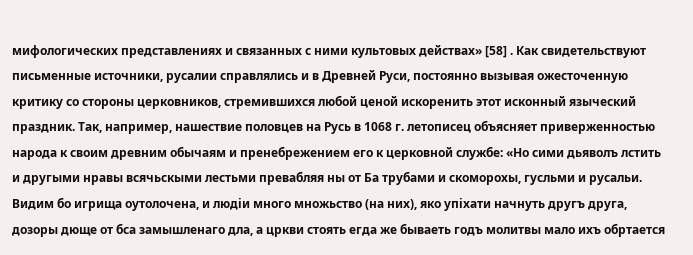мифологических представлениях и связанных с ними культовых действах» [58] . Как свидетельствуют письменные источники, русалии справлялись и в Древней Руси, постоянно вызывая ожесточенную критику со стороны церковников, стремившихся любой ценой искоренить этот исконный языческий праздник. Так, например, нашествие половцев на Русь в 1068 г. летописец объясняет приверженностью народа к своим древним обычаям и пренебрежением его к церковной службе: «Но сими дьяволъ лстить и другыми нравы всячьскыми лестьми превабляя ны от Ба трубами и скоморохы, гусльми и русальи. Видим бо игрища оутолочена, и людiи много множьство (на них), яко упiхати начнуть другъ друга, дозоры дюще от бса замышленаго дла, а цркви стоять егда же бываеть годъ молитвы мало ихъ обртается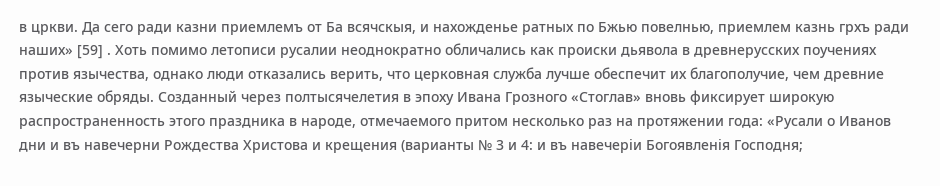в цркви. Да сего ради казни приемлемъ от Ба всячскыя, и нахожденье ратных по Бжью повелнью, приемлем казнь грхъ ради наших» [59] . Хоть помимо летописи русалии неоднократно обличались как происки дьявола в древнерусских поучениях против язычества, однако люди отказались верить, что церковная служба лучше обеспечит их благополучие, чем древние языческие обряды. Созданный через полтысячелетия в эпоху Ивана Грозного «Стоглав» вновь фиксирует широкую распространенность этого праздника в народе, отмечаемого притом несколько раз на протяжении года: «Русали о Иванов дни и въ навечерни Рождества Христова и крещения (варианты № 3 и 4: и въ навечерiи Богоявленiя Господня;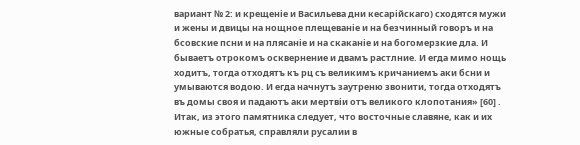вариант № 2: и крещенiе и Васильева дни кесарiйскаго) сходятся мужи и жены и двицы на нощное плещеванiе и на безчинный говоръ и на бсовские псни и на плясанiе и на скаканiе и на богомерзкие дла. И бываетъ отрокомъ осквернение и двамъ растлние. И егда мимо нощь ходитъ, тогда отходятъ къ рц съ великимъ кричаниемъ аки бсни и умываются водою. И егда начнутъ заутреню звонити, тогда отходятъ въ домы своя и падаютъ аки мертвiи отъ великого клопотания» [60] . Итак, из этого памятника следует, что восточные славяне, как и их южные собратья, справляли русалии в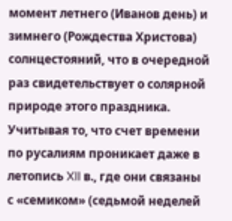момент летнего (Иванов день) и зимнего (Рождества Христова) солнцестояний, что в очередной раз свидетельствует о солярной природе этого праздника. Учитывая то, что счет времени по русалиям проникает даже в летопись XII в., где они связаны с «семиком» (седьмой неделей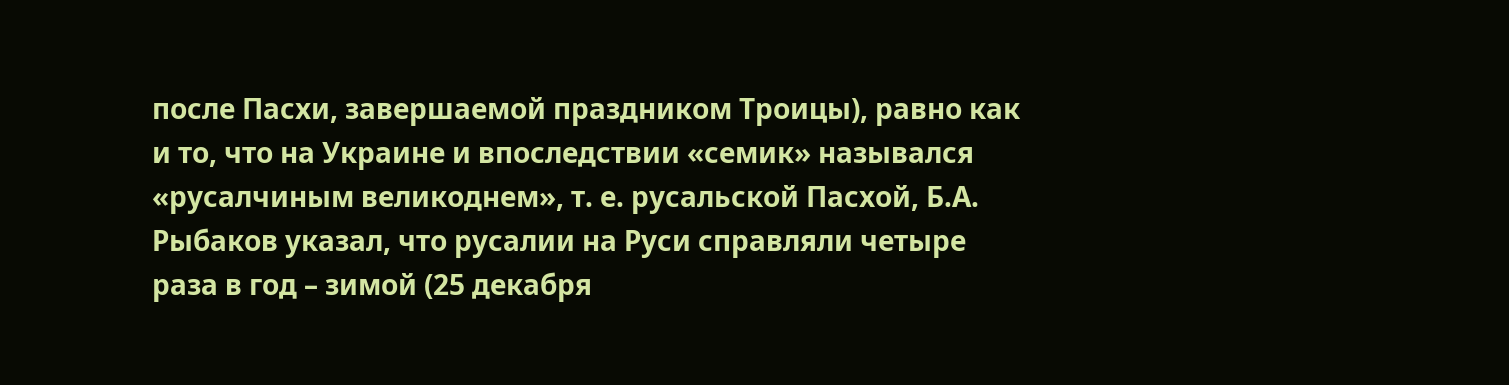после Пасхи, завершаемой праздником Троицы), равно как и то, что на Украине и впоследствии «семик» назывался «русалчиным великоднем», т. е. русальской Пасхой, Б.А. Рыбаков указал, что русалии на Руси справляли четыре раза в год – зимой (25 декабря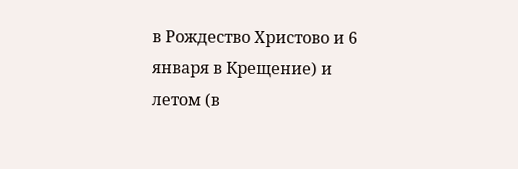в Рождество Христово и 6 января в Крещение) и летом (в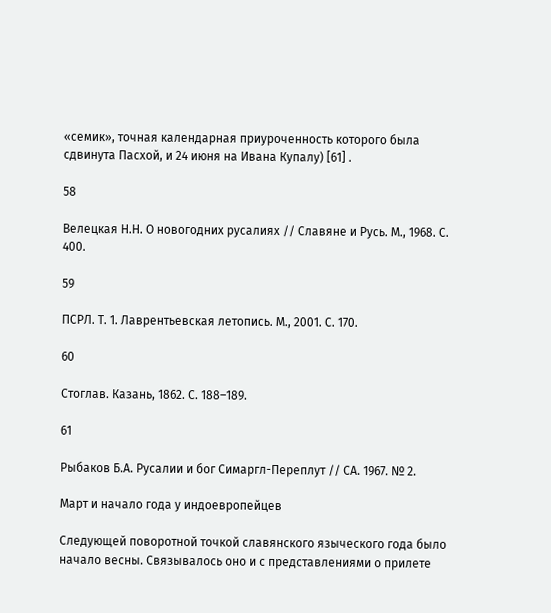«семик», точная календарная приуроченность которого была сдвинута Пасхой, и 24 июня на Ивана Купалу) [61] .

58

Велецкая Н.Н. О новогодних русалиях // Славяне и Русь. М., 1968. С. 400.

59

ПСРЛ. Т. 1. Лаврентьевская летопись. М., 2001. С. 170.

60

Стоглав. Казань, 1862. С. 188–189.

61

Рыбаков Б.А. Русалии и бог Симаргл-Переплут // СА. 1967. № 2.

Март и начало года у индоевропейцев

Следующей поворотной точкой славянского языческого года было начало весны. Связывалось оно и с представлениями о прилете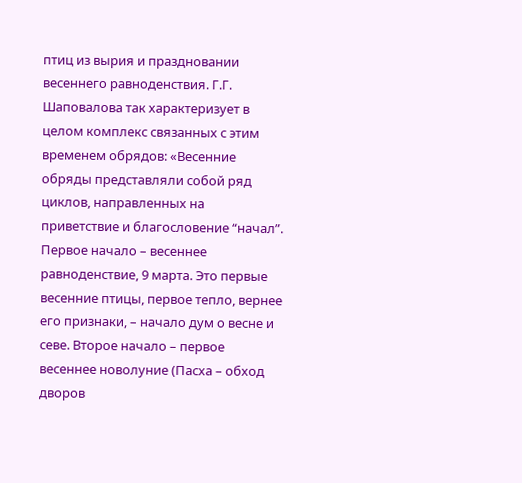птиц из вырия и праздновании весеннего равноденствия. Г.Г. Шаповалова так характеризует в целом комплекс связанных с этим временем обрядов: «Весенние обряды представляли собой ряд циклов, направленных на приветствие и благословение “начал”. Первое начало – весеннее равноденствие, 9 марта. Это первые весенние птицы, первое тепло, вернее его признаки, – начало дум о весне и севе. Второе начало – первое весеннее новолуние (Пасха – обход дворов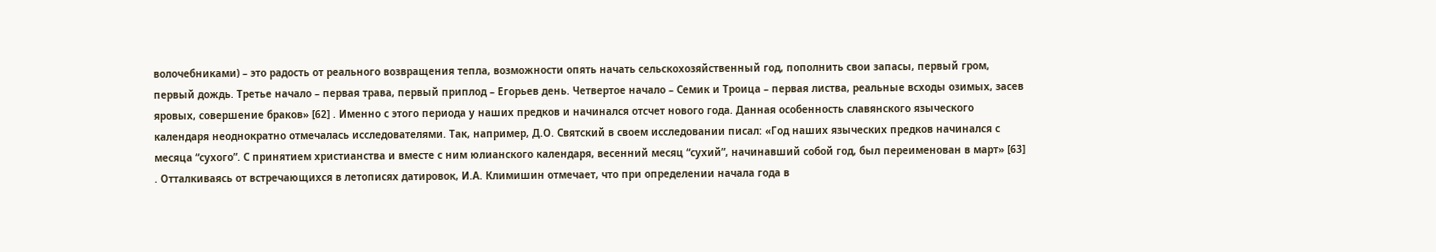волочебниками) – это радость от реального возвращения тепла, возможности опять начать сельскохозяйственный год, пополнить свои запасы, первый гром, первый дождь. Третье начало – первая трава, первый приплод – Егорьев день. Четвертое начало – Семик и Троица – первая листва, реальные всходы озимых, засев яровых, совершение браков» [62] . Именно с этого периода у наших предков и начинался отсчет нового года. Данная особенность славянского языческого календаря неоднократно отмечалась исследователями. Так, например, Д.О. Святский в своем исследовании писал: «Год наших языческих предков начинался с месяца “сухого”. С принятием христианства и вместе с ним юлианского календаря, весенний месяц “сухий”, начинавший собой год, был переименован в март» [63] . Отталкиваясь от встречающихся в летописях датировок, И.А. Климишин отмечает, что при определении начала года в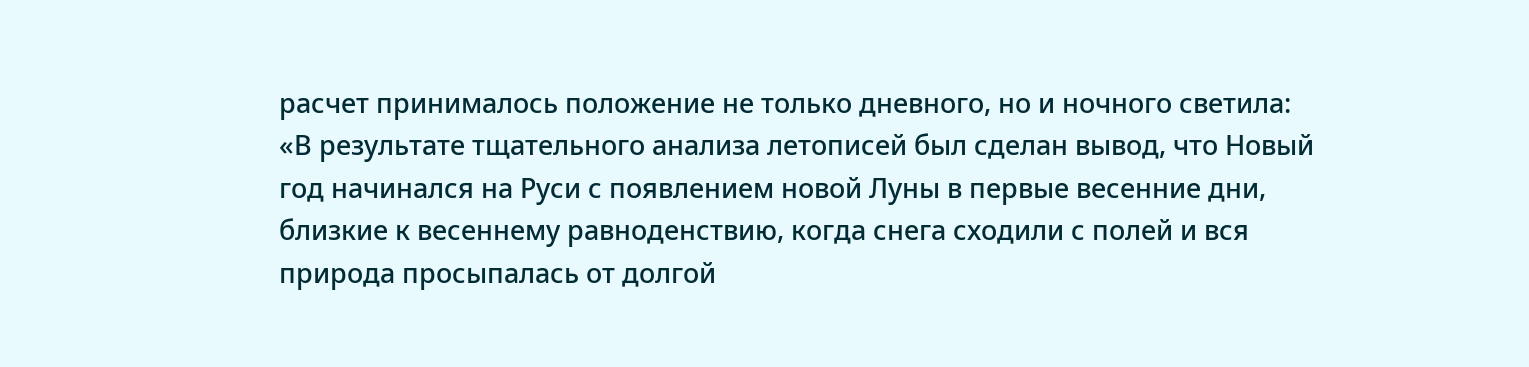расчет принималось положение не только дневного, но и ночного светила: «В результате тщательного анализа летописей был сделан вывод, что Новый год начинался на Руси с появлением новой Луны в первые весенние дни, близкие к весеннему равноденствию, когда снега сходили с полей и вся природа просыпалась от долгой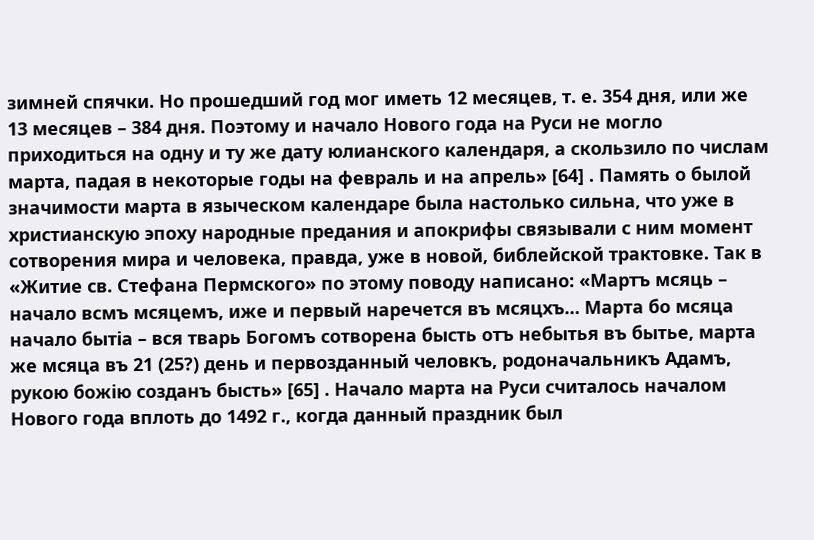зимней спячки. Но прошедший год мог иметь 12 месяцев, т. е. 354 дня, или же 13 месяцев – 384 дня. Поэтому и начало Нового года на Руси не могло приходиться на одну и ту же дату юлианского календаря, а скользило по числам марта, падая в некоторые годы на февраль и на апрель» [64] . Память о былой значимости марта в языческом календаре была настолько сильна, что уже в христианскую эпоху народные предания и апокрифы связывали с ним момент сотворения мира и человека, правда, уже в новой, библейской трактовке. Так в «Житие св. Стефана Пермского» по этому поводу написано: «Мартъ мсяць – начало всмъ мсяцемъ, иже и первый наречется въ мсяцхъ… Марта бо мсяца начало бытiа – вся тварь Богомъ сотворена бысть отъ небытья въ бытье, марта же мсяца въ 21 (25?) день и первозданный человкъ, родоначальникъ Адамъ, рукою божiю созданъ бысть» [65] . Начало марта на Руси считалось началом Нового года вплоть до 1492 г., когда данный праздник был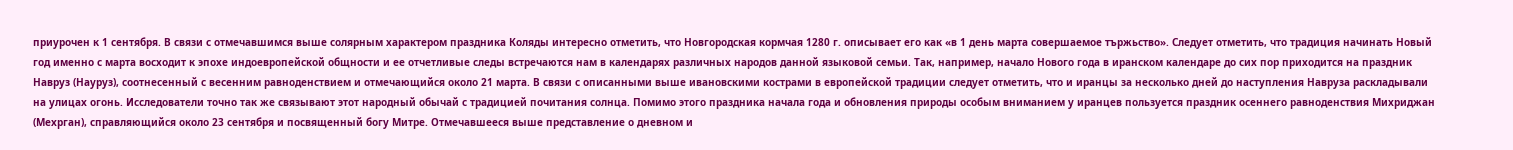приурочен к 1 сентября. В связи с отмечавшимся выше солярным характером праздника Коляды интересно отметить, что Новгородская кормчая 1280 г. описывает его как «в 1 день марта совершаемое тържьство». Следует отметить, что традиция начинать Новый год именно с марта восходит к эпохе индоевропейской общности и ее отчетливые следы встречаются нам в календарях различных народов данной языковой семьи. Так, например, начало Нового года в иранском календаре до сих пор приходится на праздник Навруз (Науруз), соотнесенный с весенним равноденствием и отмечающийся около 21 марта. В связи с описанными выше ивановскими кострами в европейской традиции следует отметить, что и иранцы за несколько дней до наступления Навруза раскладывали на улицах огонь. Исследователи точно так же связывают этот народный обычай с традицией почитания солнца. Помимо этого праздника начала года и обновления природы особым вниманием у иранцев пользуется праздник осеннего равноденствия Михриджан (Мехрган), справляющийся около 23 сентября и посвященный богу Митре. Отмечавшееся выше представление о дневном и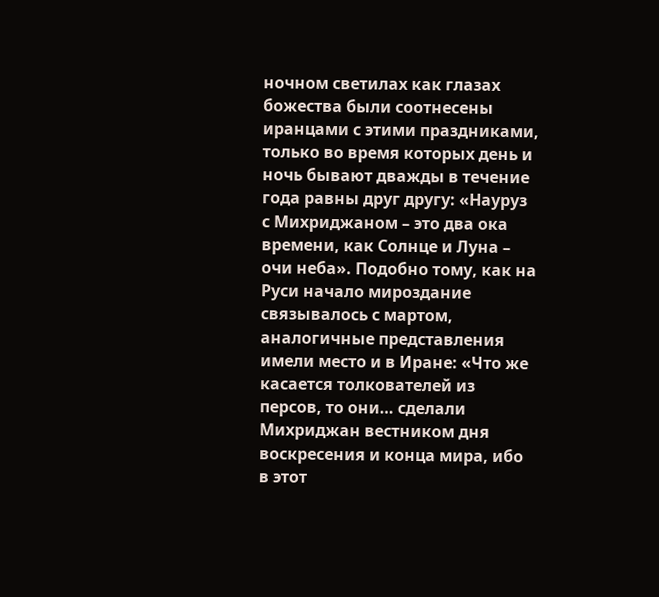ночном светилах как глазах божества были соотнесены иранцами с этими праздниками, только во время которых день и ночь бывают дважды в течение года равны друг другу: «Науруз с Михриджаном – это два ока времени, как Солнце и Луна – очи неба». Подобно тому, как на Руси начало мироздание связывалось с мартом, аналогичные представления имели место и в Иране: «Что же касается толкователей из персов, то они… сделали Михриджан вестником дня воскресения и конца мира, ибо в этот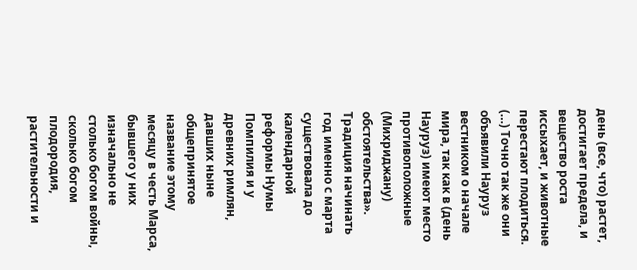день (все, что) растет, достигает предела, и вещество роста иссыхает, и животные перестают плодиться. (…) Точно так же они объявили Науруз вестником о начале мира, так как в (день Науруз) имеют место противоположные (Михриджану) обстоятельства». Традиция начинать год именно с марта существовала до календарной реформы Нумы Помпилия и у древних римлян, давших ныне общепринятое название этому месяцу в честь Марса, бывшего у них изначально не столько богом войны, сколько богом плодородия, растительности и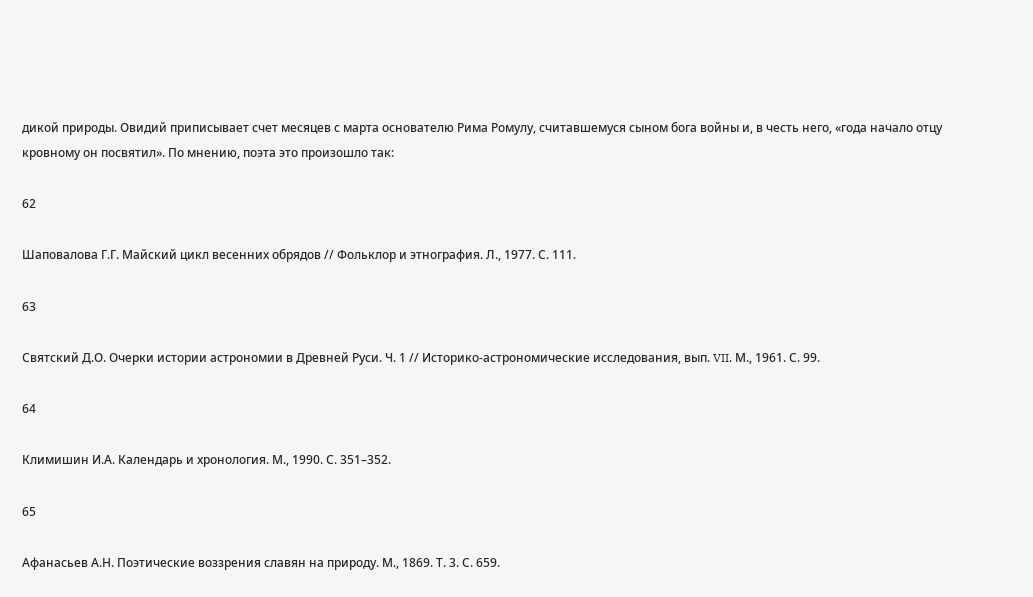дикой природы. Овидий приписывает счет месяцев с марта основателю Рима Ромулу, считавшемуся сыном бога войны и, в честь него, «года начало отцу кровному он посвятил». По мнению, поэта это произошло так:

62

Шаповалова Г.Г. Майский цикл весенних обрядов // Фольклор и этнография. Л., 1977. С. 111.

63

Святский Д.О. Очерки истории астрономии в Древней Руси. Ч. 1 // Историко-астрономические исследования, вып. VII. М., 1961. С. 99.

64

Климишин И.А. Календарь и хронология. М., 1990. С. 351–352.

65

Афанасьев А.Н. Поэтические воззрения славян на природу. М., 1869. Т. 3. С. 659.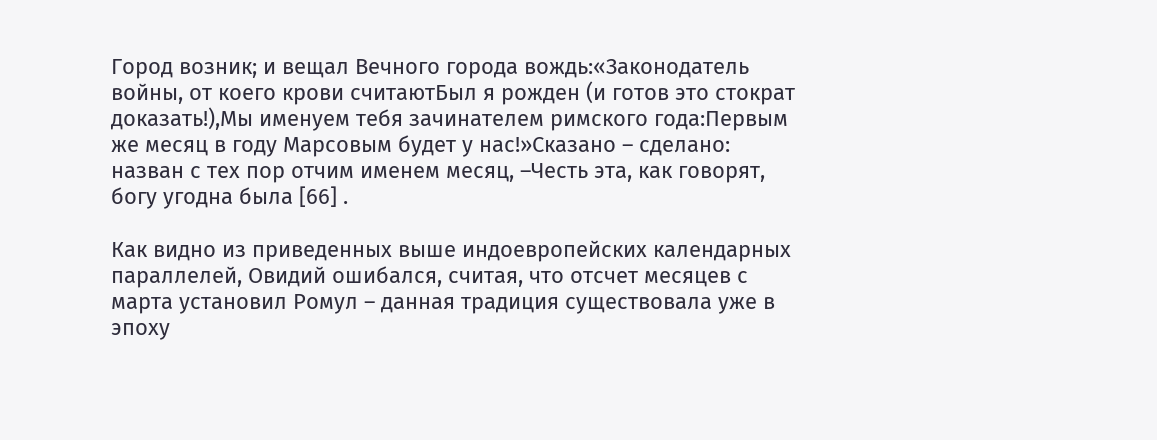Город возник; и вещал Вечного города вождь:«Законодатель войны, от коего крови считаютБыл я рожден (и готов это стократ доказать!),Мы именуем тебя зачинателем римского года:Первым же месяц в году Марсовым будет у нас!»Сказано – сделано: назван с тех пор отчим именем месяц, –Честь эта, как говорят, богу угодна была [66] .

Как видно из приведенных выше индоевропейских календарных параллелей, Овидий ошибался, считая, что отсчет месяцев с марта установил Ромул – данная традиция существовала уже в эпоху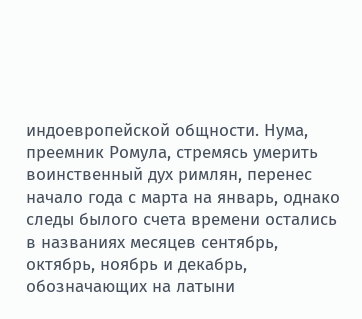индоевропейской общности. Нума, преемник Ромула, стремясь умерить воинственный дух римлян, перенес начало года с марта на январь, однако следы былого счета времени остались в названиях месяцев сентябрь, октябрь, ноябрь и декабрь, обозначающих на латыни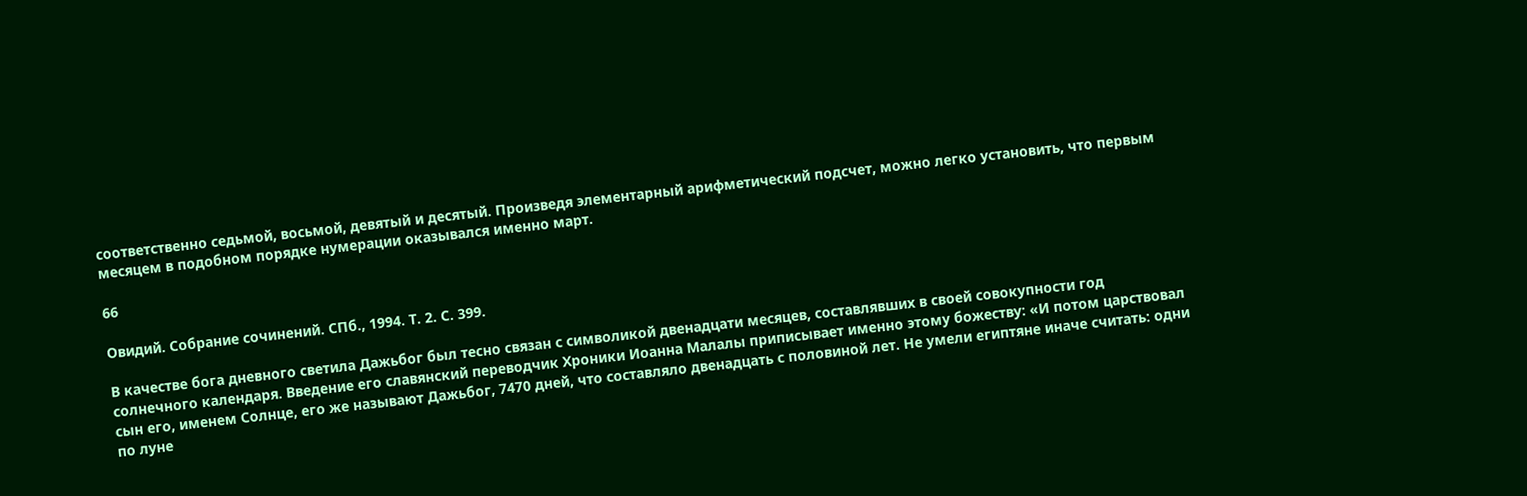соответственно седьмой, восьмой, девятый и десятый. Произведя элементарный арифметический подсчет, можно легко установить, что первым месяцем в подобном порядке нумерации оказывался именно март.

66

Овидий. Собрание сочинений. СПб., 1994. Т. 2. С. 399.

В качестве бога дневного светила Дажьбог был тесно связан с символикой двенадцати месяцев, составлявших в своей совокупности год солнечного календаря. Введение его славянский переводчик Хроники Иоанна Малалы приписывает именно этому божеству: «И потом царствовал сын его, именем Солнце, его же называют Дажьбог, 7470 дней, что составляло двенадцать с половиной лет. Не умели египтяне иначе считать: одни по луне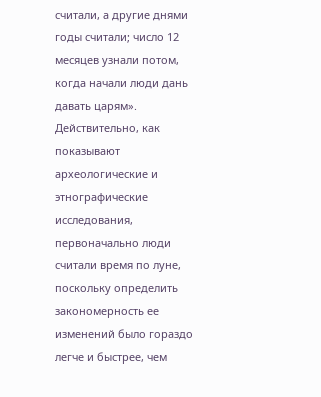считали, а другие днями годы считали; число 12 месяцев узнали потом, когда начали люди дань давать царям». Действительно, как показывают археологические и этнографические исследования, первоначально люди считали время по луне, поскольку определить закономерность ее изменений было гораздо легче и быстрее, чем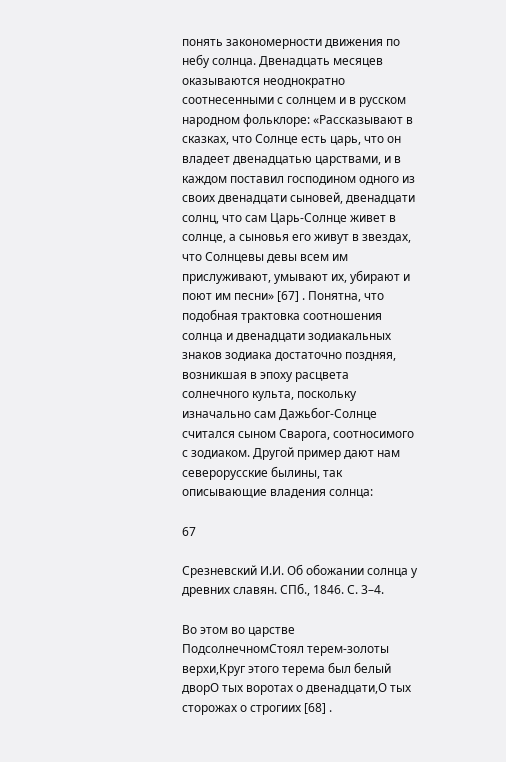понять закономерности движения по небу солнца. Двенадцать месяцев оказываются неоднократно соотнесенными с солнцем и в русском народном фольклоре: «Рассказывают в сказках, что Солнце есть царь, что он владеет двенадцатью царствами, и в каждом поставил господином одного из своих двенадцати сыновей, двенадцати солнц, что сам Царь-Солнце живет в солнце, а сыновья его живут в звездах, что Солнцевы девы всем им прислуживают, умывают их, убирают и поют им песни» [67] . Понятна, что подобная трактовка соотношения солнца и двенадцати зодиакальных знаков зодиака достаточно поздняя, возникшая в эпоху расцвета солнечного культа, поскольку изначально сам Дажьбог-Солнце считался сыном Сварога, соотносимого с зодиаком. Другой пример дают нам северорусские былины, так описывающие владения солнца:

67

Срезневский И.И. Об обожании солнца у древних славян. СПб., 1846. С. 3–4.

Во этом во царстве ПодсолнечномСтоял терем-золоты верхи,Круг этого терема был белый дворО тых воротах о двенадцати,О тых сторожах о строгиих [68] .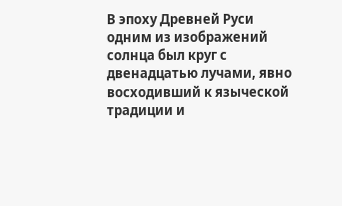В эпоху Древней Руси одним из изображений солнца был круг с двенадцатью лучами, явно восходивший к языческой традиции и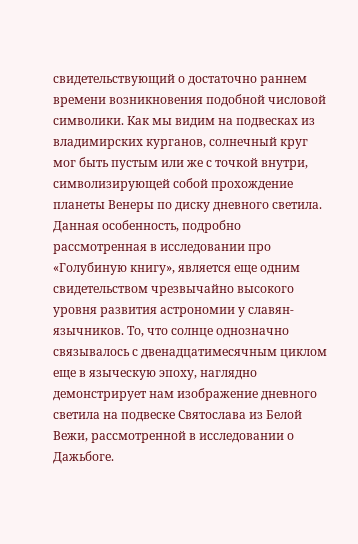свидетельствующий о достаточно раннем времени возникновения подобной числовой символики. Как мы видим на подвесках из владимирских курганов, солнечный круг мог быть пустым или же с точкой внутри, символизирующей собой прохождение планеты Венеры по диску дневного светила. Данная особенность, подробно рассмотренная в исследовании про «Голубиную книгу», является еще одним свидетельством чрезвычайно высокого уровня развития астрономии у славян-язычников. То, что солнце однозначно связывалось с двенадцатимесячным циклом еще в языческую эпоху, наглядно демонстрирует нам изображение дневного светила на подвеске Святослава из Белой Вежи, рассмотренной в исследовании о Дажьбоге.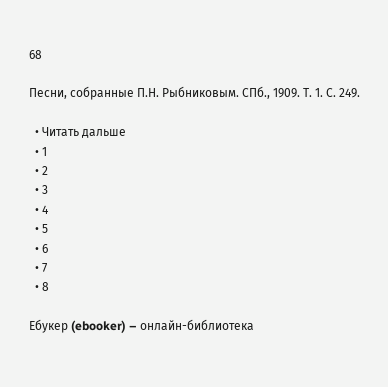68

Песни, собранные П.Н. Рыбниковым. СПб., 1909. Т. 1. С. 249.

  • Читать дальше
  • 1
  • 2
  • 3
  • 4
  • 5
  • 6
  • 7
  • 8

Ебукер (ebooker) – онлайн-библиотека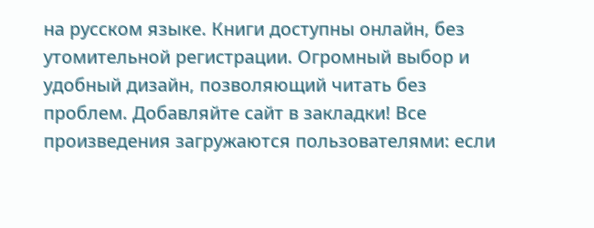на русском языке. Книги доступны онлайн, без утомительной регистрации. Огромный выбор и удобный дизайн, позволяющий читать без проблем. Добавляйте сайт в закладки! Все произведения загружаются пользователями: если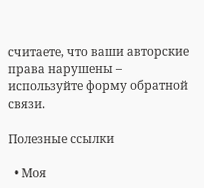считаете, что ваши авторские права нарушены – используйте форму обратной связи.

Полезные ссылки

  • Моя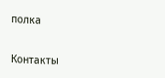полка

Контакты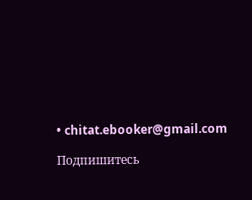• chitat.ebooker@gmail.com

Подпишитесь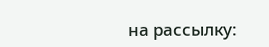на рассылку: